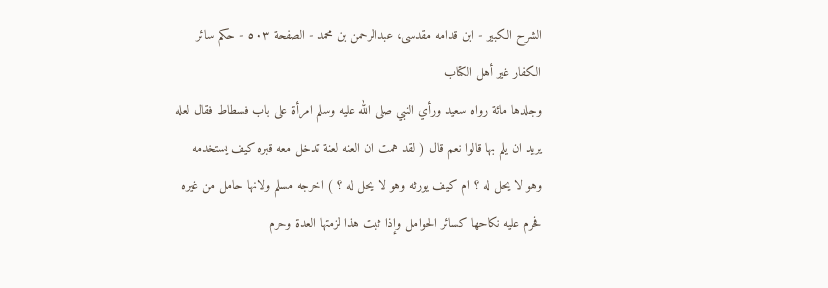الشرح الکبير - ابن قدامه مقدسی، عبدالرحمن بن محمد - الصفحة ٥٠٣ - حكم سائر الكفار غير أهل الكتاب
وجلدها مائة رواه سعيد ورأي النبي صلى الله عليه وسلم امرأة على باب فسطاط فقال لعله يريد ان يلم بها قالوا نعم قال ( لقد همت ان العنه لعنة تدخل معه قبره كيف يستخدمه وهو لا يحل له ؟ ام كيف يورثه وهو لا يحل له ؟ ) اخرجه مسلم ولانها حامل من غيره فحرم عليه نكاحها كسائر الحوامل وإذا ثبت هذا لزمتها العدة وحرم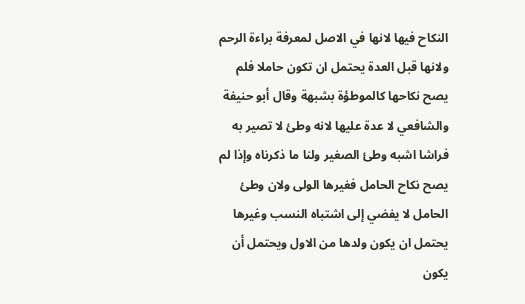النكاح فيها لانها في الاصل لمعرفة براءة الرحم ولانها قبل العدة يحتمل ان تكون حاملا فلم يصح نكاحها كالموطؤة بشبهة وقال أبو حنيفة والشافعي لا عدة عليها لانه وطئ لا تصير به فراشا اشبه وطئ الصغير ولنا ما ذكرناه وإذا لم يصح نكاح الحامل فغيرها الولى ولان وطئ الحامل لا يفضي إلى اشتباه النسب وغيرها يحتمل ان يكون ولدها من الاول ويحتمل أن يكون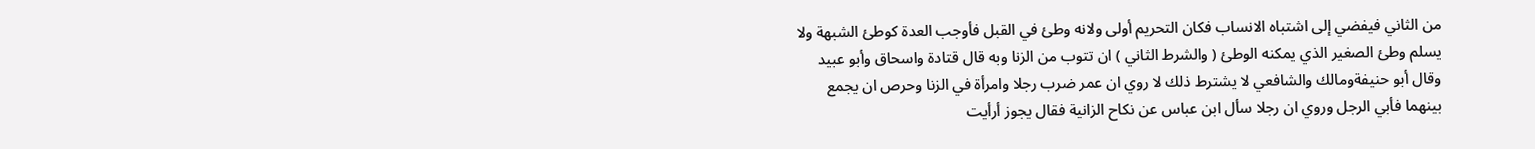من الثاني فيفضي إلى اشتباه الانساب فكان التحريم أولى ولانه وطئ في القبل فأوجب العدة كوطئ الشبهة ولا يسلم وطئ الصغير الذي يمكنه الوطئ ( والشرط الثاني ) ان تتوب من الزنا وبه قال قتادة واسحاق وأبو عبيد وقال أبو حنيفةومالك والشافعي لا يشترط ذلك لا روي ان عمر ضرب رجلا وامرأة في الزنا وحرص ان يجمع بينهما فأبي الرجل وروي ان رجلا سأل ابن عباس عن نكاح الزانية فقال يجوز أرأيت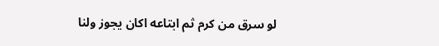لو سرق من كرم ثم ابتاعه اكان يجوز ولنا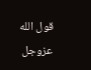قول الله عزوجل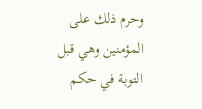وحرم ذلك على المؤمنين وهي قبل التوبة في حكم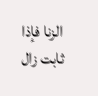الزنا فإذا ثابت زال